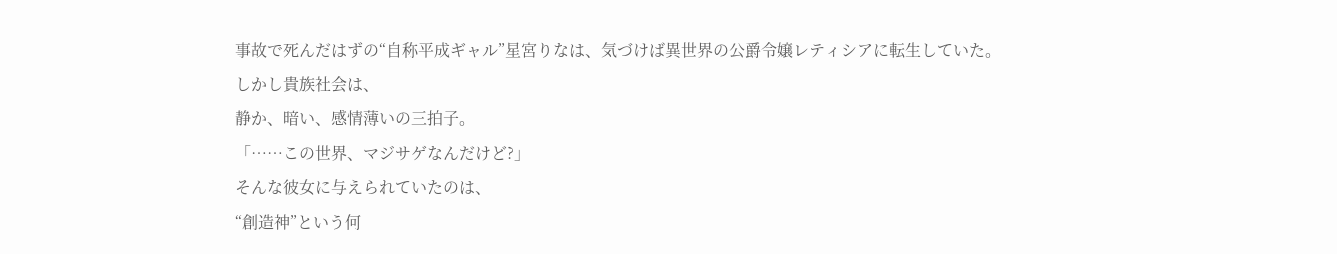事故で死んだはずの“自称平成ギャル”星宮りなは、気づけば異世界の公爵令嬢レティシアに転生していた。
しかし貴族社会は、
静か、暗い、感情薄いの三拍子。
「……この世界、マジサゲなんだけど?」
そんな彼女に与えられていたのは、
“創造神”という何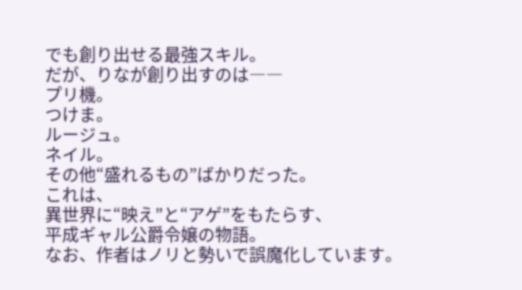でも創り出せる最強スキル。
だが、りなが創り出すのは――
プリ機。
つけま。
ルージュ。
ネイル。
その他“盛れるもの”ばかりだった。
これは、
異世界に“映え”と“アゲ”をもたらす、
平成ギャル公爵令嬢の物語。
なお、作者はノリと勢いで誤魔化しています。